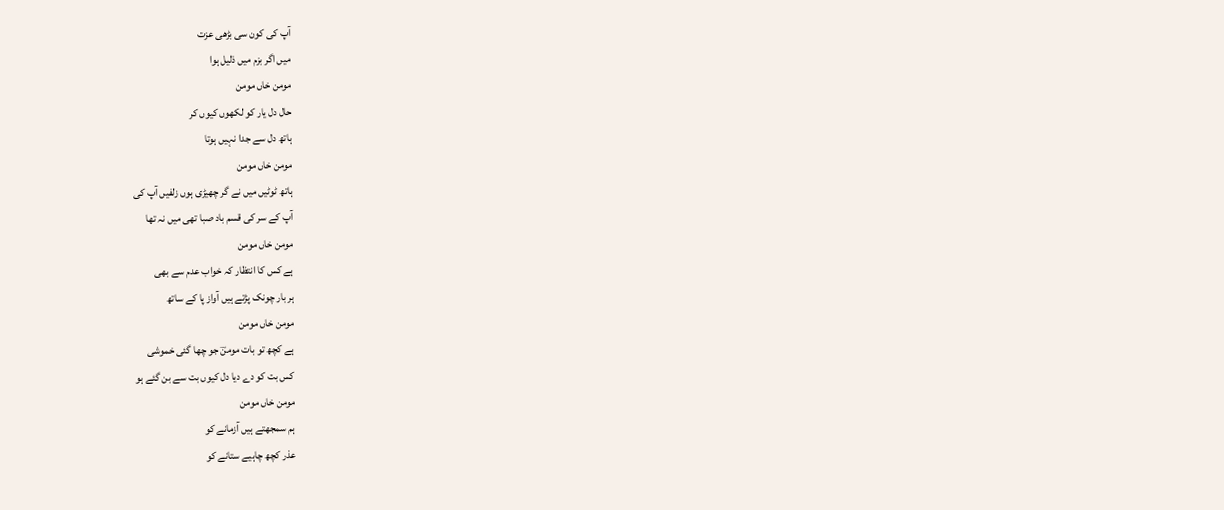آپ کی کون سی بڑھی عزت
میں اگر بزم میں ذلیل ہوا
مومن خاں مومن
حال دل یار کو لکھوں کیوں کر
ہاتھ دل سے جدا نہیں ہوتا
مومن خاں مومن
ہاتھ ٹوٹیں میں نے گر چھیڑی ہوں زلفیں آپ کی
آپ کے سر کی قسم باد صبا تھی میں نہ تھا
مومن خاں مومن
ہے کس کا انتظار کہ خواب عدم سے بھی
ہر بار چونک پڑتے ہیں آواز پا کے ساتھ
مومن خاں مومن
ہے کچھ تو بات مومنؔ جو چھا گئی خموشی
کس بت کو دے دیا دل کیوں بت سے بن گئے ہو
مومن خاں مومن
ہم سمجھتے ہیں آزمانے کو
عذر کچھ چاہیے ستانے کو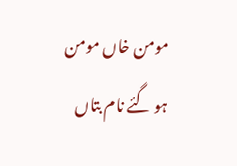مومن خاں مومن
ہو گئے نام بتاں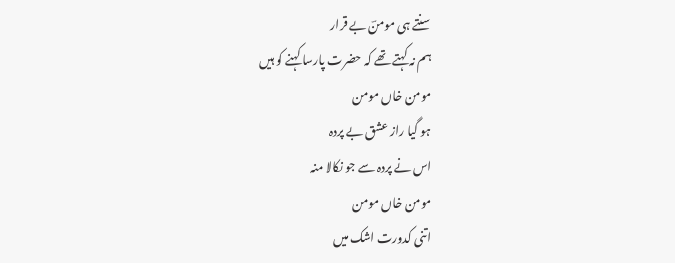سنتے ہی مومنؔ بے قرار
ہم نہ کہتے تھے کہ حضرت پارسا کہنے کو ہیں
مومن خاں مومن
ہو گیا راز عشق بے پردہ
اس نے پردہ سے جو نکالا منہ
مومن خاں مومن
اتنی کدورت اشک میں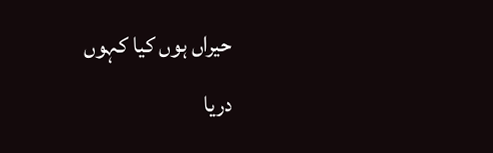حیراں ہوں کیا کہوں
دریا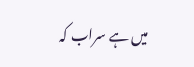میں ہے سراب کہ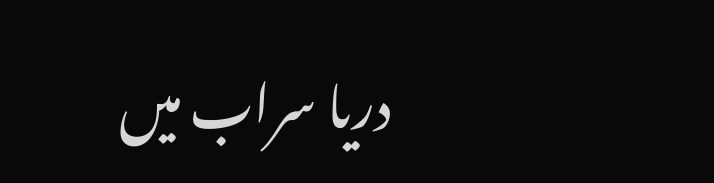دریا سراب میں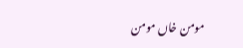مومن خاں مومن